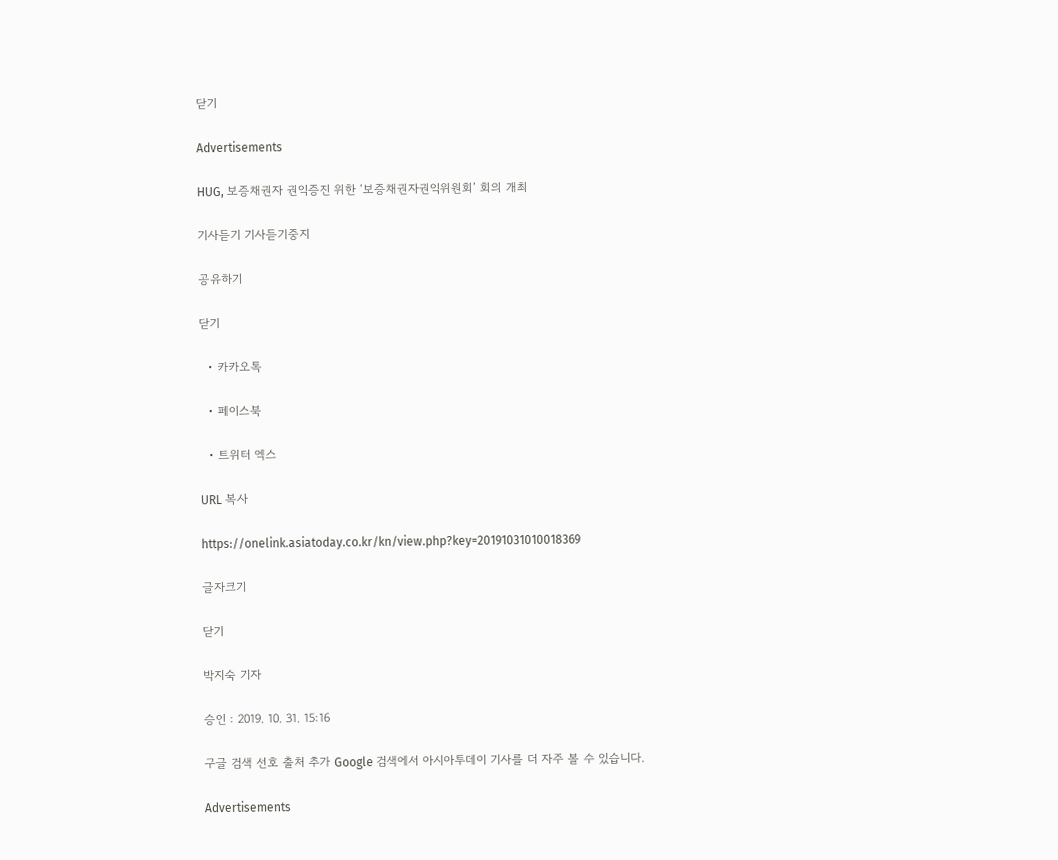닫기

Advertisements

HUG, 보증채권자 권익증진 위한 ‘보증채권자권익위원회’ 회의 개최

기사듣기 기사듣기중지

공유하기

닫기

  • 카카오톡

  • 페이스북

  • 트위터 엑스

URL 복사

https://onelink.asiatoday.co.kr/kn/view.php?key=20191031010018369

글자크기

닫기

박지숙 기자

승인 : 2019. 10. 31. 15:16

구글 검색 선호 출처 추가 Google 검색에서 아시아투데이 기사를 더 자주 볼 수 있습니다.

Advertisements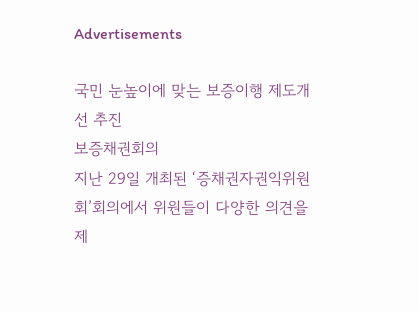Advertisements

국민 눈높이에 맞는 보증이행 제도개선 추진
보증채권회의
지난 29일 개최된 ‘증채권자권익위원회’회의에서 위원들이 다양한 의견을 제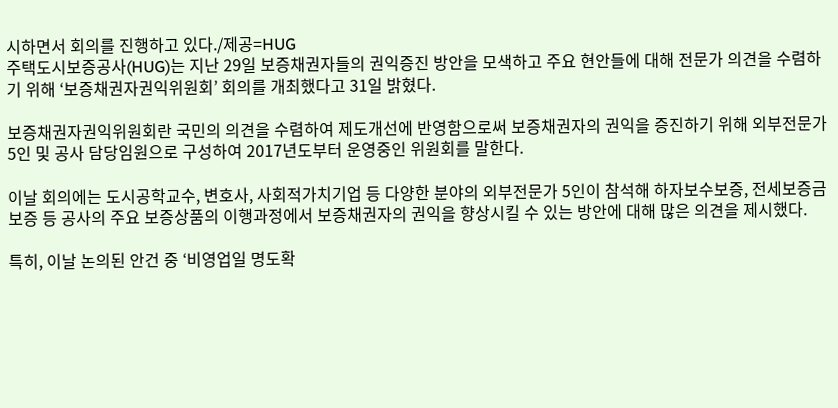시하면서 회의를 진행하고 있다./제공=HUG
주택도시보증공사(HUG)는 지난 29일 보증채권자들의 권익증진 방안을 모색하고 주요 현안들에 대해 전문가 의견을 수렴하기 위해 ‘보증채권자권익위원회’ 회의를 개최했다고 31일 밝혔다.

보증채권자권익위원회란 국민의 의견을 수렴하여 제도개선에 반영함으로써 보증채권자의 권익을 증진하기 위해 외부전문가 5인 및 공사 담당임원으로 구성하여 2017년도부터 운영중인 위원회를 말한다.

이날 회의에는 도시공학교수, 변호사, 사회적가치기업 등 다양한 분야의 외부전문가 5인이 참석해 하자보수보증, 전세보증금보증 등 공사의 주요 보증상품의 이행과정에서 보증채권자의 권익을 향상시킬 수 있는 방안에 대해 많은 의견을 제시했다.

특히, 이날 논의된 안건 중 ‘비영업일 명도확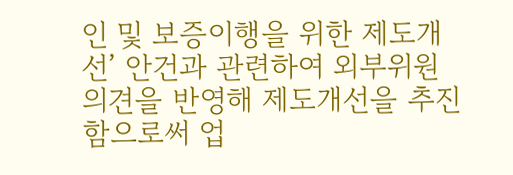인 및 보증이행을 위한 제도개선’ 안건과 관련하여 외부위원 의견을 반영해 제도개선을 추진함으로써 업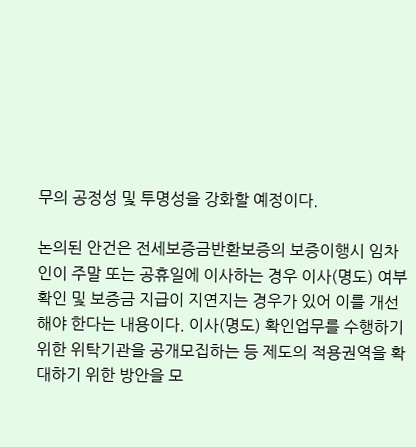무의 공정성 및 투명성을 강화할 예정이다.

논의된 안건은 전세보증금반환보증의 보증이행시 임차인이 주말 또는 공휴일에 이사하는 경우 이사(명도) 여부 확인 및 보증금 지급이 지연지는 경우가 있어 이를 개선해야 한다는 내용이다. 이사(명도) 확인업무를 수행하기 위한 위탁기관을 공개모집하는 등 제도의 적용권역을 확대하기 위한 방안을 모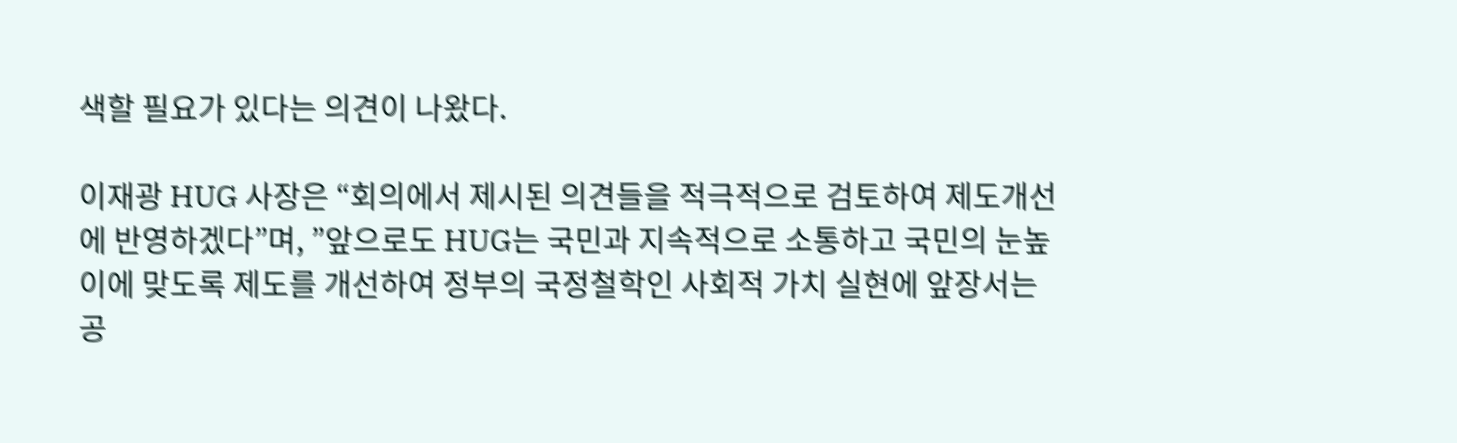색할 필요가 있다는 의견이 나왔다.

이재광 HUG 사장은 “회의에서 제시된 의견들을 적극적으로 검토하여 제도개선에 반영하겠다”며, ”앞으로도 HUG는 국민과 지속적으로 소통하고 국민의 눈높이에 맞도록 제도를 개선하여 정부의 국정철학인 사회적 가치 실현에 앞장서는 공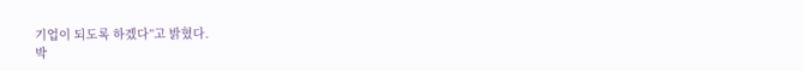기업이 되도록 하겠다”고 밝혔다.
박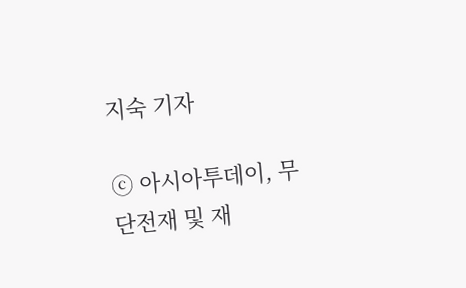지숙 기자

ⓒ 아시아투데이, 무단전재 및 재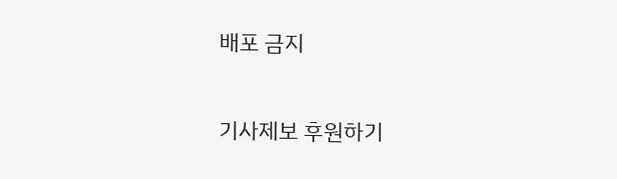배포 금지

기사제보 후원하기